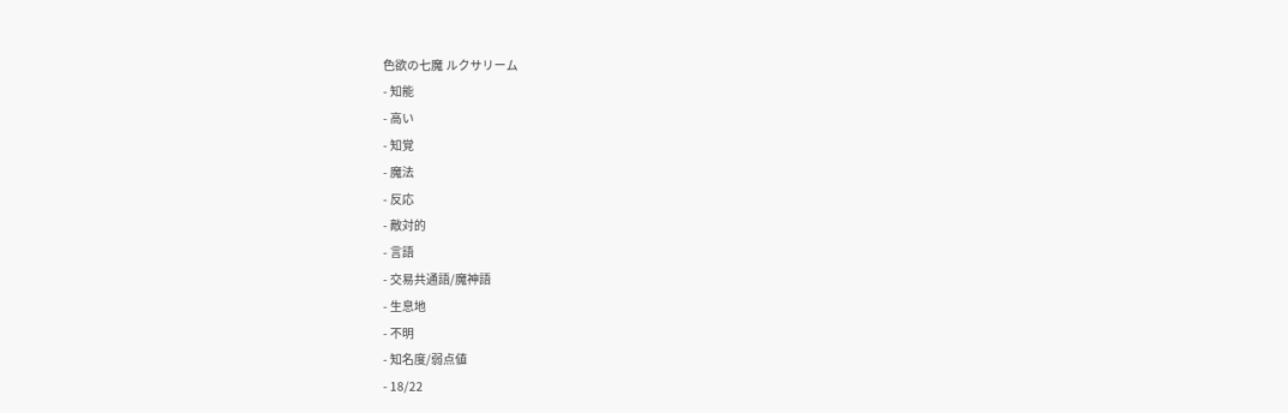色欲の七魔 ルクサリーム
- 知能
- 高い
- 知覚
- 魔法
- 反応
- 敵対的
- 言語
- 交易共通語/魔神語
- 生息地
- 不明
- 知名度/弱点値
- 18/22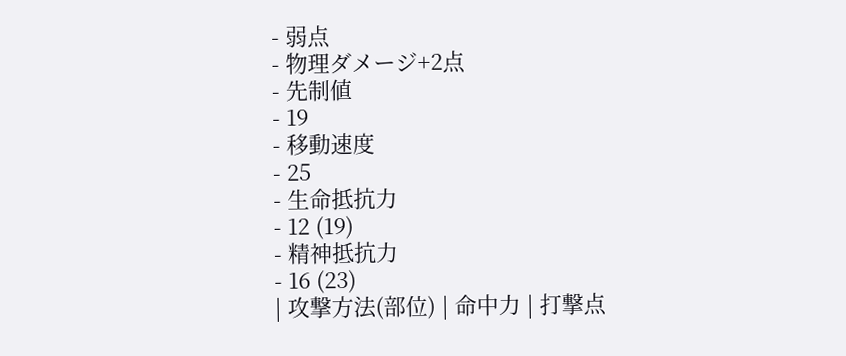- 弱点
- 物理ダメージ+2点
- 先制値
- 19
- 移動速度
- 25
- 生命抵抗力
- 12 (19)
- 精神抵抗力
- 16 (23)
| 攻撃方法(部位) | 命中力 | 打撃点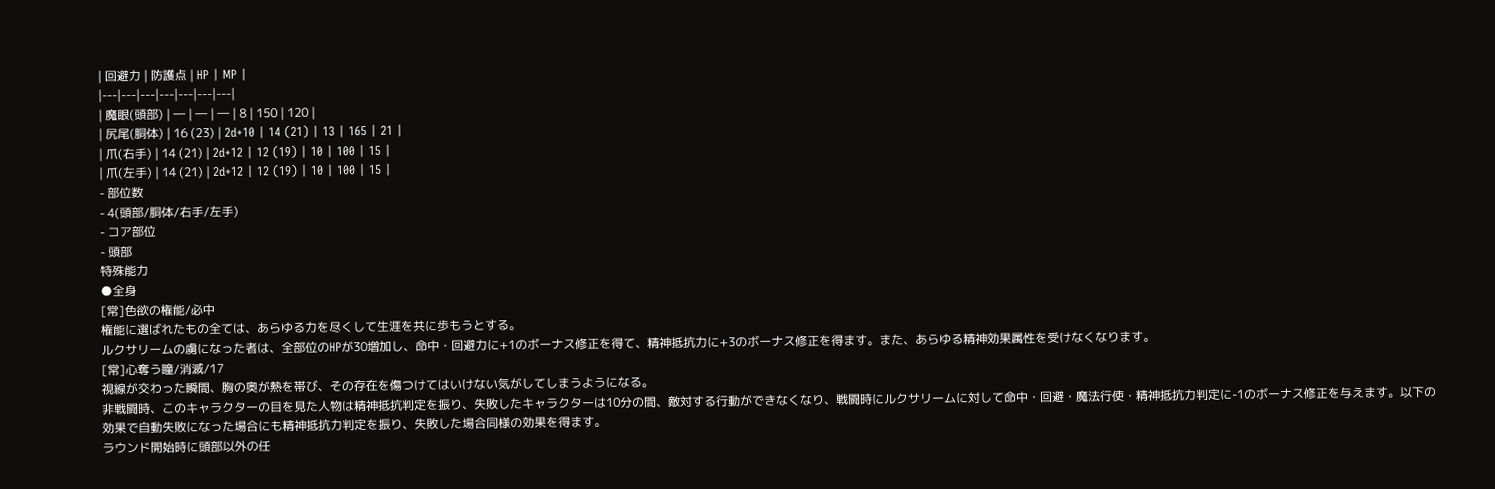| 回避力 | 防護点 | HP | MP |
|---|---|---|---|---|---|---|
| 魔眼(頭部) | ― | ― | ― | 8 | 150 | 120 |
| 尻尾(胴体) | 16 (23) | 2d+10 | 14 (21) | 13 | 165 | 21 |
| 爪(右手) | 14 (21) | 2d+12 | 12 (19) | 10 | 100 | 15 |
| 爪(左手) | 14 (21) | 2d+12 | 12 (19) | 10 | 100 | 15 |
- 部位数
- 4(頭部/胴体/右手/左手)
- コア部位
- 頭部
特殊能力
●全身
[常]色欲の権能/必中
権能に選ばれたもの全ては、あらゆる力を尽くして生涯を共に歩もうとする。
ルクサリームの虜になった者は、全部位のHPが30増加し、命中・回避力に+1のボーナス修正を得て、精神抵抗力に+3のボーナス修正を得ます。また、あらゆる精神効果属性を受けなくなります。
[常]心奪う瞳/消滅/17
視線が交わった瞬間、胸の奥が熱を帯び、その存在を傷つけてはいけない気がしてしまうようになる。
非戦闘時、このキャラクターの目を見た人物は精神抵抗判定を振り、失敗したキャラクターは10分の間、敵対する行動ができなくなり、戦闘時にルクサリームに対して命中・回避・魔法行使・精神抵抗力判定に-1のボーナス修正を与えます。以下の効果で自動失敗になった場合にも精神抵抗力判定を振り、失敗した場合同様の効果を得ます。
ラウンド開始時に頭部以外の任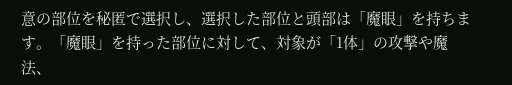意の部位を秘匿で選択し、選択した部位と頭部は「魔眼」を持ちます。「魔眼」を持った部位に対して、対象が「1体」の攻撃や魔法、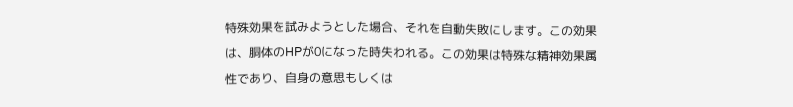特殊効果を試みようとした場合、それを自動失敗にします。この効果は、胴体のHPが0になった時失われる。この効果は特殊な精神効果属性であり、自身の意思もしくは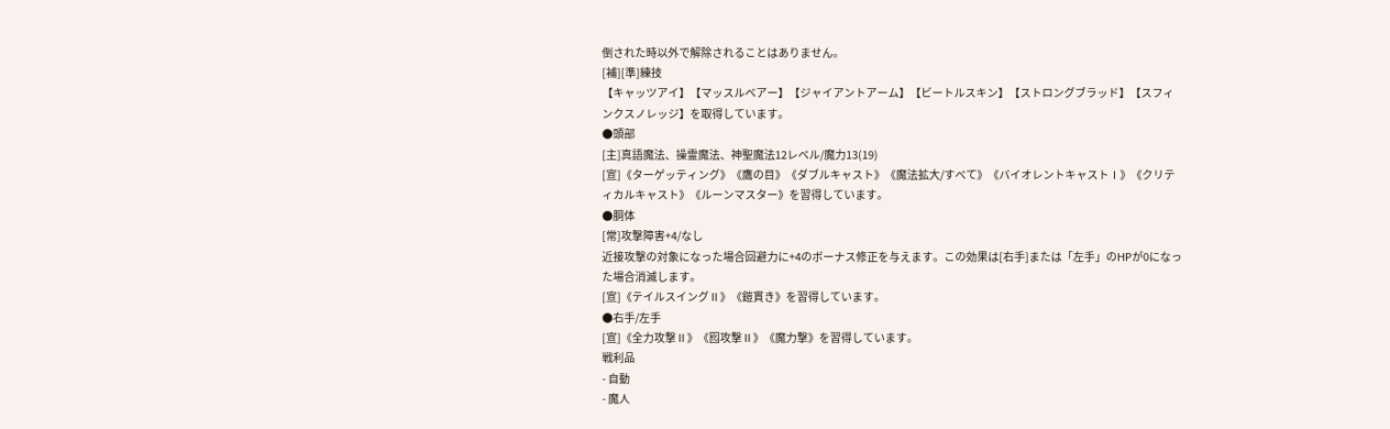倒された時以外で解除されることはありません。
[補][準]練技
【キャッツアイ】【マッスルベアー】【ジャイアントアーム】【ビートルスキン】【ストロングブラッド】【スフィンクスノレッジ】を取得しています。
●頭部
[主]真語魔法、操霊魔法、神聖魔法12レベル/魔力13(19)
[宣]《ターゲッティング》《鷹の目》《ダブルキャスト》《魔法拡大/すべて》《バイオレントキャストⅠ》《クリティカルキャスト》《ルーンマスター》を習得しています。
●胴体
[常]攻撃障害+4/なし
近接攻撃の対象になった場合回避力に+4のボーナス修正を与えます。この効果は[右手]または「左手」のHPが0になった場合消滅します。
[宣]《テイルスイングⅡ》《鎧貫き》を習得しています。
●右手/左手
[宣]《全力攻撃Ⅱ》《囮攻撃Ⅱ》《魔力撃》を習得しています。
戦利品
- 自動
- 魔人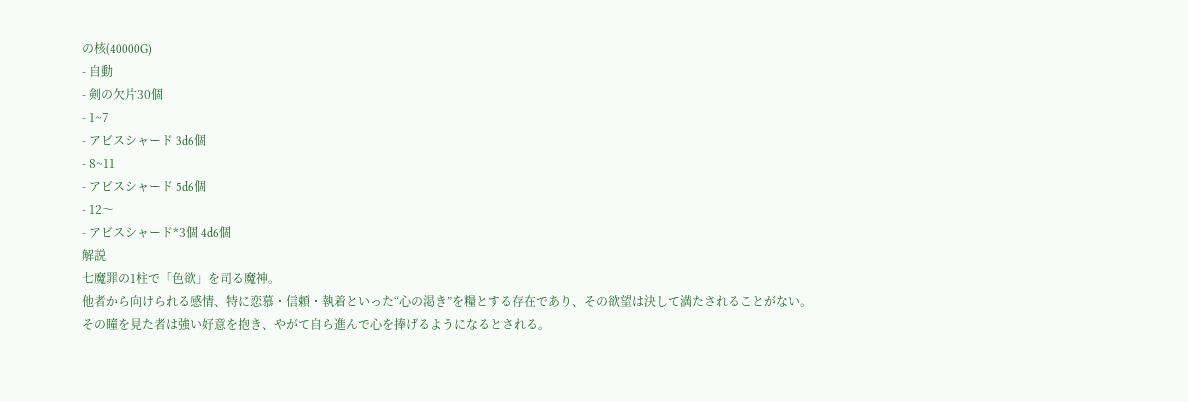の核(40000G)
- 自動
- 剣の欠片30個
- 1~7
- アビスシャード 3d6個
- 8~11
- アビスシャード 5d6個
- 12〜
- アビスシャード*3個 4d6個
解説
七魔罪の1柱で「色欲」を司る魔神。
他者から向けられる感情、特に恋慕・信頼・執着といった“心の渇き”を糧とする存在であり、その欲望は決して満たされることがない。
その瞳を見た者は強い好意を抱き、やがて自ら進んで心を捧げるようになるとされる。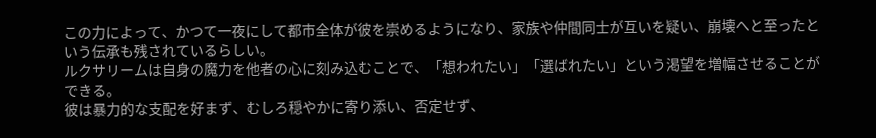この力によって、かつて一夜にして都市全体が彼を崇めるようになり、家族や仲間同士が互いを疑い、崩壊へと至ったという伝承も残されているらしい。
ルクサリームは自身の魔力を他者の心に刻み込むことで、「想われたい」「選ばれたい」という渇望を増幅させることができる。
彼は暴力的な支配を好まず、むしろ穏やかに寄り添い、否定せず、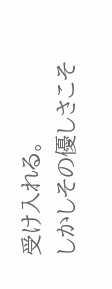受け入れる。
しかしその優しさこそ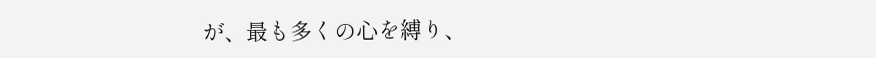が、最も多くの心を縛り、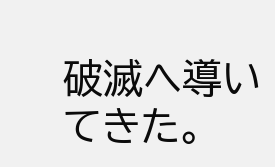破滅へ導いてきた。